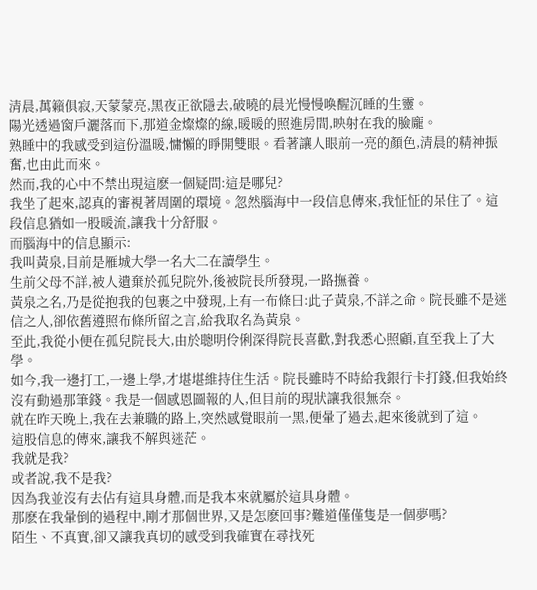清晨,萬籟俱寂,天蒙蒙亮,黑夜正欲隱去,破曉的晨光慢慢喚醒沉睡的生靈。
陽光透過窗戶灑落而下,那道金燦燦的線,暖暖的照進房間,映射在我的臉龐。
熟睡中的我感受到這份溫暖,慵懶的睜開雙眼。看著讓人眼前一亮的顏色,清晨的精神振奮,也由此而來。
然而,我的心中不禁出現這麽一個疑問:這是哪兒?
我坐了起來,認真的審視著周圍的環境。忽然腦海中一段信息傳來,我怔怔的呆住了。這段信息猶如一股暖流,讓我十分舒服。
而腦海中的信息顯示:
我叫黃泉,目前是雁城大學一名大二在讀學生。
生前父母不詳,被人遺棄於孤兒院外,後被院長所發現,一路撫養。
黃泉之名,乃是從抱我的包裹之中發現,上有一布條曰:此子黃泉,不詳之命。院長雖不是迷信之人,卻依舊遵照布條所留之言,給我取名為黃泉。
至此,我從小便在孤兒院長大,由於聰明伶俐深得院長喜歡,對我悉心照顧,直至我上了大學。
如今,我一邊打工,一邊上學,才堪堪維持住生活。院長雖時不時給我銀行卡打錢,但我始終沒有動過那筆錢。我是一個感恩圖報的人,但目前的現狀讓我很無奈。
就在昨天晚上,我在去兼職的路上,突然感覺眼前一黑,便暈了過去,起來後就到了這。
這股信息的傳來,讓我不解與迷茫。
我就是我?
或者說,我不是我?
因為我並沒有去佔有這具身體,而是我本來就屬於這具身體。
那麽在我暈倒的過程中,剛才那個世界,又是怎麽回事?難道僅僅隻是一個夢嗎?
陌生、不真實,卻又讓我真切的感受到我確實在尋找死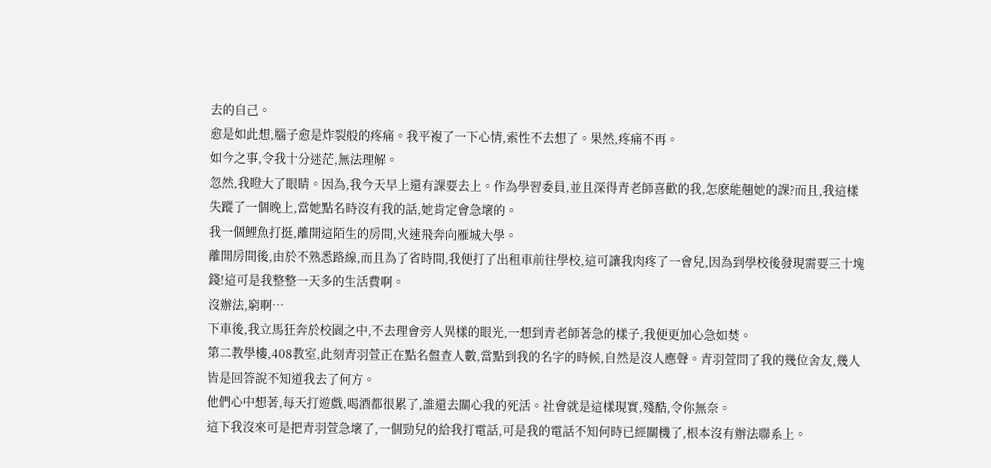去的自己。
愈是如此想,腦子愈是炸裂般的疼痛。我平複了一下心情,索性不去想了。果然,疼痛不再。
如今之事,令我十分迷茫,無法理解。
忽然,我瞪大了眼睛。因為,我今天早上還有課要去上。作為學習委員,並且深得青老師喜歡的我,怎麽能翹她的課?而且,我這樣失蹤了一個晚上,當她點名時沒有我的話,她肯定會急壞的。
我一個鯉魚打挺,離開這陌生的房間,火速飛奔向雁城大學。
離開房間後,由於不熟悉路線,而且為了省時間,我便打了出租車前往學校,這可讓我肉疼了一會兒,因為到學校後發現需要三十塊錢!這可是我整整一天多的生活費啊。
沒辦法,窮啊…
下車後,我立馬狂奔於校園之中,不去理會旁人異樣的眼光,一想到青老師著急的樣子,我便更加心急如焚。
第二教學樓,408教室,此刻青羽萱正在點名盤查人數,當點到我的名字的時候,自然是沒人應聲。青羽萱問了我的幾位舍友,幾人皆是回答說不知道我去了何方。
他們心中想著,每天打遊戲,喝酒都很累了,誰還去關心我的死活。社會就是這樣現實,殘酷,令你無奈。
這下我沒來可是把青羽萱急壞了,一個勁兒的給我打電話,可是我的電話不知何時已經關機了,根本沒有辦法聯系上。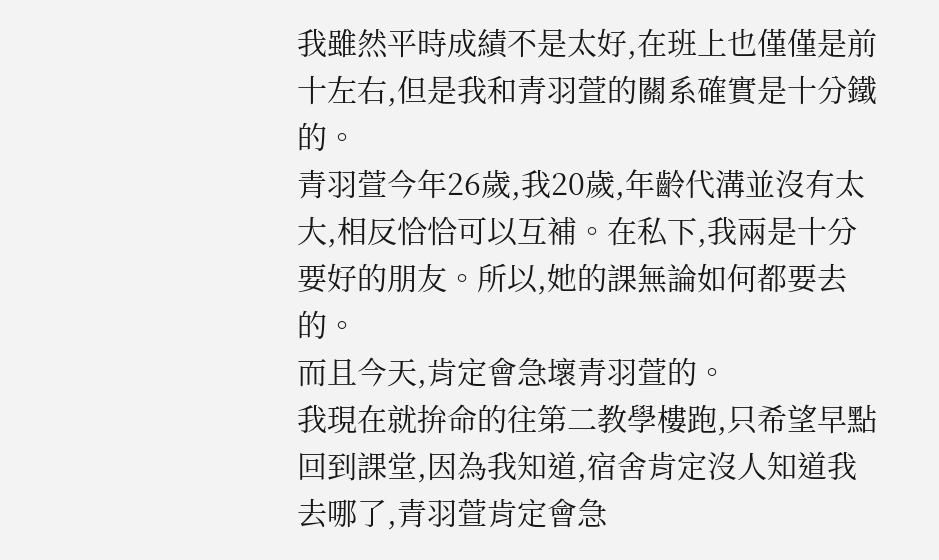我雖然平時成績不是太好,在班上也僅僅是前十左右,但是我和青羽萱的關系確實是十分鐵的。
青羽萱今年26歲,我20歲,年齡代溝並沒有太大,相反恰恰可以互補。在私下,我兩是十分要好的朋友。所以,她的課無論如何都要去的。
而且今天,肯定會急壞青羽萱的。
我現在就拚命的往第二教學樓跑,只希望早點回到課堂,因為我知道,宿舍肯定沒人知道我去哪了,青羽萱肯定會急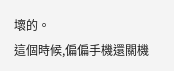壞的。
這個時候,偏偏手機還關機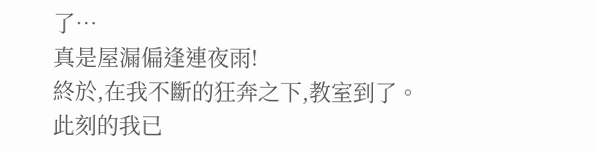了…
真是屋漏偏逢連夜雨!
終於,在我不斷的狂奔之下,教室到了。
此刻的我已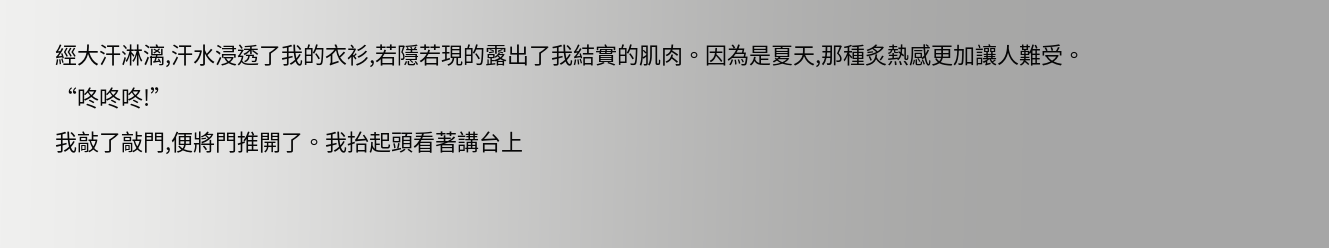經大汗淋漓,汗水浸透了我的衣衫,若隱若現的露出了我結實的肌肉。因為是夏天,那種炙熱感更加讓人難受。
“咚咚咚!”
我敲了敲門,便將門推開了。我抬起頭看著講台上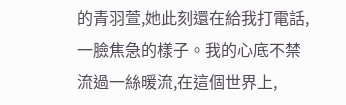的青羽萱,她此刻還在給我打電話,一臉焦急的樣子。我的心底不禁流過一絲暖流,在這個世界上,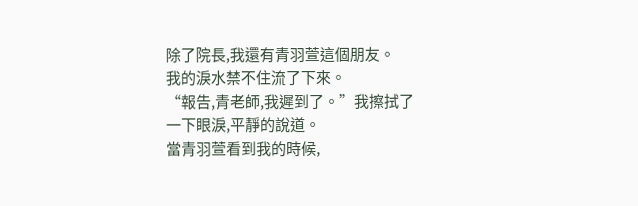除了院長,我還有青羽萱這個朋友。
我的淚水禁不住流了下來。
“報告,青老師,我遲到了。”我擦拭了一下眼淚,平靜的說道。
當青羽萱看到我的時候,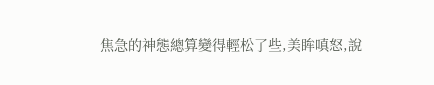焦急的神態總算變得輕松了些,美眸嗔怒,說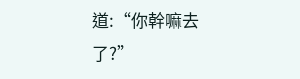道:“你幹嘛去了?”